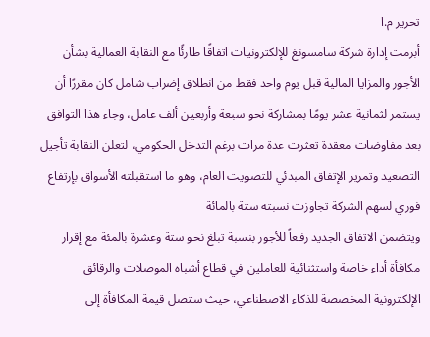تحرير م.ا
أبرمت إدارة شركة سامسونغ للإلكترونيات اتفاقًا طارئًا مع النقابة العمالية بشأن الأجور والمزايا المالية قبل يوم واحد فقط من انطلاق إضراب شامل كان مقررًا أن يستمر لثمانية عشر يومًا بمشاركة نحو سبعة وأربعين ألف عامل، وجاء هذا التوافق بعد مفاوضات معقدة تعثرت عدة مرات برغم التدخل الحكومي، لتعلن النقابة تأجيل التصعيد وتمرير الإتفاق المبدئي للتصويت العام، وهو ما استقبلته الأسواق بإرتفاع فوري لسهم الشركة تجاوزت نسبته ستة بالمائة
ويتضمن الاتفاق الجديد رفعاً للأجور بنسبة تبلغ نحو ستة وعشرة بالمئة مع إقرار مكافأة أداء خاصة واستثنائية للعاملين في قطاع أشباه الموصلات والرقائق الإلكترونية المخصصة للذكاء الاصطناعي، حيث ستصل قيمة المكافأة إلى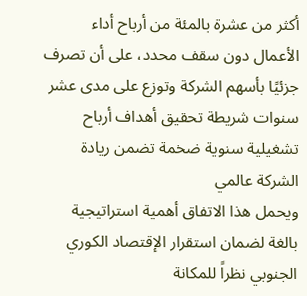أكثر من عشرة بالمئة من أرباح أداء الأعمال دون سقف محدد، على أن تصرف جزئيًا بأسهم الشركة وتوزع على مدى عشر سنوات شريطة تحقيق أهداف أرباح تشغيلية سنوية ضخمة تضمن ريادة الشركة عالمي
ويحمل هذا الاتفاق أهمية استراتيجية بالغة لضمان استقرار الإقتصاد الكوري الجنوبي نظراً للمكانة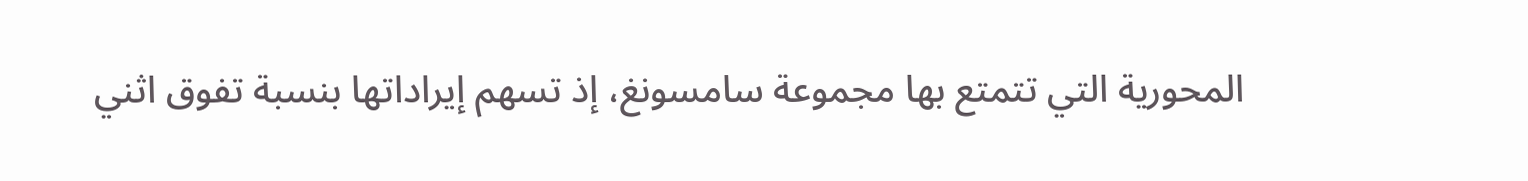المحورية التي تتمتع بها مجموعة سامسونغ، إذ تسهم إيراداتها بنسبة تفوق اثني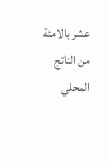عشر بالامئة من الناتج المحلي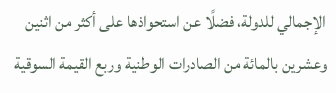الإجمالي للدولة، فضلًا عن استحواذها على أكثر من اثنين وعشرين بالمائة من الصادرات الوطنية وربع القيمة السوقية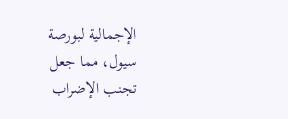الإجمالية لبورصة سيول، مما جعل تجنب الإضراب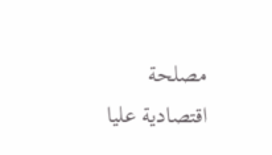مصلحة اقتصادية عليا